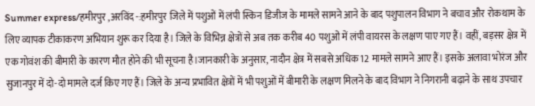Summer express/हमीरपुर ,अरविंद -:हमीरपुर जिले में पशुओं में लंपी स्किन डिजीज के मामले सामने आने के बाद पशुपालन विभाग ने बचाव और रोकथाम के लिए व्यापक टीकाकरण अभियान शुरू कर दिया है। जिले के विभिन्न क्षेत्रों से अब तक करीब 40 पशुओं में लंपी वायरस के लक्षण पाए गए हैं। वहीं, बड़सर क्षेत्र में एक गोवंश की बीमारी के कारण मौत होने की भी सूचना है।जानकारी के अनुसार, नादौन क्षेत्र में सबसे अधिक 12 मामले सामने आए हैं। इसके अलावा भोरंज और सुजानपुर में दो-दो मामले दर्ज किए गए हैं। जिले के अन्य प्रभावित क्षेत्रों में भी पशुओं में बीमारी के लक्षण मिलने के बाद विभाग ने निगरानी बढ़ाने के साथ उपचार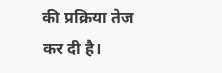की प्रक्रिया तेज कर दी है।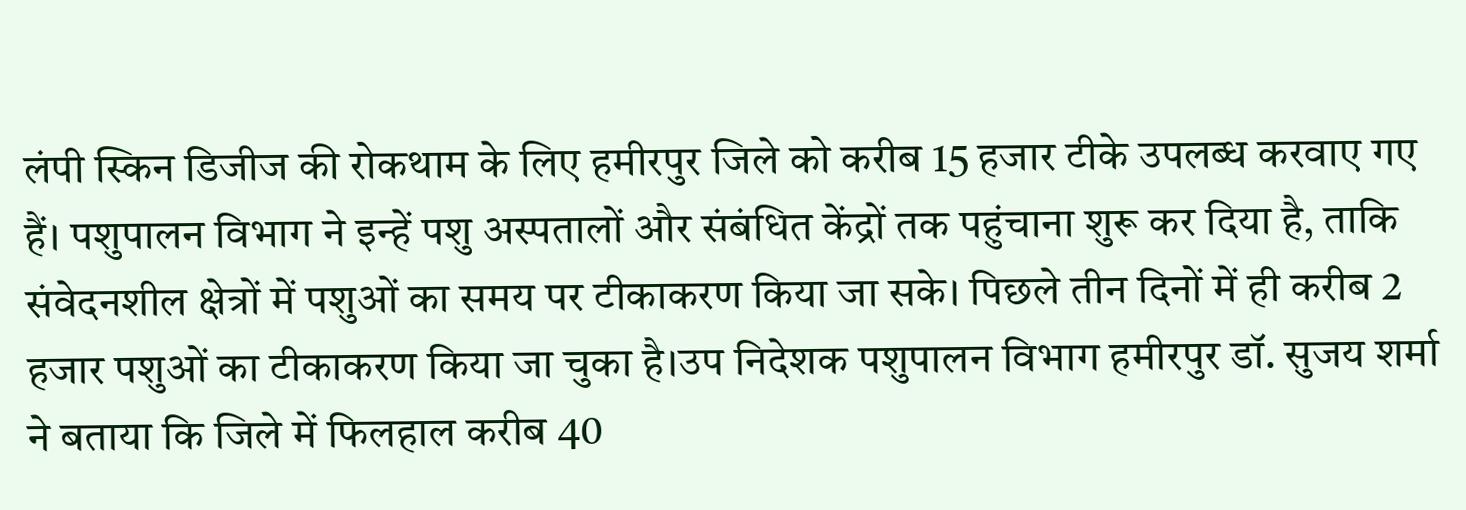लंपी स्किन डिजीज की रोकथाम के लिए हमीरपुर जिले को करीब 15 हजार टीके उपलब्ध करवाए गए हैं। पशुपालन विभाग ने इन्हें पशु अस्पतालों और संबंधित केंद्रों तक पहुंचाना शुरू कर दिया है, ताकि संवेदनशील क्षेत्रों में पशुओं का समय पर टीकाकरण किया जा सके। पिछले तीन दिनों में ही करीब 2 हजार पशुओं का टीकाकरण किया जा चुका है।उप निदेशक पशुपालन विभाग हमीरपुर डॉ. सुजय शर्मा ने बताया कि जिले में फिलहाल करीब 40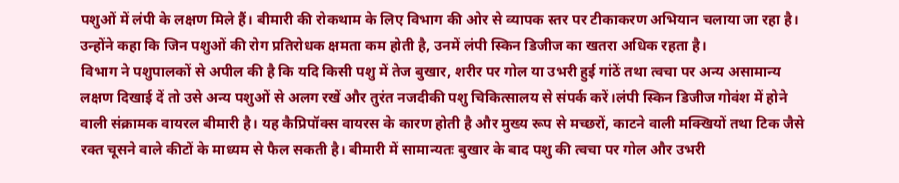पशुओं में लंपी के लक्षण मिले हैं। बीमारी की रोकथाम के लिए विभाग की ओर से व्यापक स्तर पर टीकाकरण अभियान चलाया जा रहा है। उन्होंने कहा कि जिन पशुओं की रोग प्रतिरोधक क्षमता कम होती है, उनमें लंपी स्किन डिजीज का खतरा अधिक रहता है।
विभाग ने पशुपालकों से अपील की है कि यदि किसी पशु में तेज बुखार, शरीर पर गोल या उभरी हुई गांठें तथा त्वचा पर अन्य असामान्य लक्षण दिखाई दें तो उसे अन्य पशुओं से अलग रखें और तुरंत नजदीकी पशु चिकित्सालय से संपर्क करें।लंपी स्किन डिजीज गोवंश में होने वाली संक्रामक वायरल बीमारी है। यह कैप्रिपॉक्स वायरस के कारण होती है और मुख्य रूप से मच्छरों, काटने वाली मक्खियों तथा टिक जैसे रक्त चूसने वाले कीटों के माध्यम से फैल सकती है। बीमारी में सामान्यतः बुखार के बाद पशु की त्वचा पर गोल और उभरी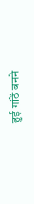हुई गांठें बनने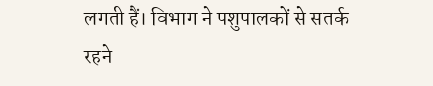लगती हैं। विभाग ने पशुपालकों से सतर्क रहने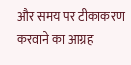और समय पर टीकाकरण करवाने का आग्रह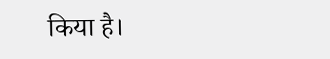किया है।